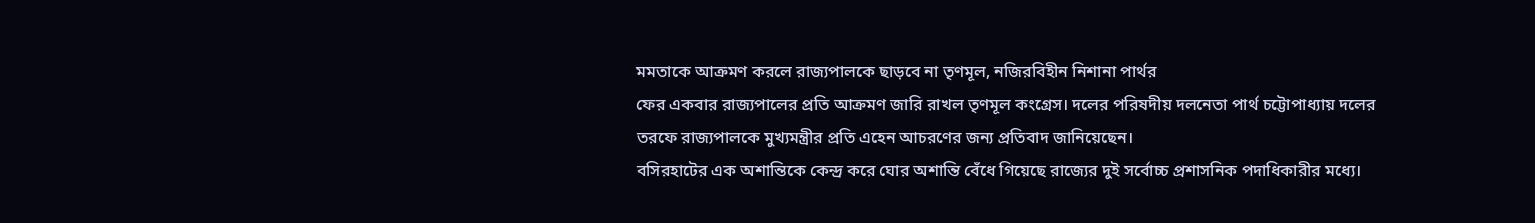মমতাকে আক্রমণ করলে রাজ্যপালকে ছাড়বে না তৃণমূল, নজিরবিহীন নিশানা পার্থর
ফের একবার রাজ্যপালের প্রতি আক্রমণ জারি রাখল তৃণমূল কংগ্রেস। দলের পরিষদীয় দলনেতা পার্থ চট্টোপাধ্যায় দলের তরফে রাজ্যপালকে মুখ্যমন্ত্রীর প্রতি এহেন আচরণের জন্য প্রতিবাদ জানিয়েছেন।
বসিরহাটের এক অশান্তিকে কেন্দ্র করে ঘোর অশান্তি বেঁধে গিয়েছে রাজ্যের দুই সর্বোচ্চ প্রশাসনিক পদাধিকারীর মধ্যে।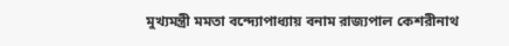মুখ্যমন্ত্রী মমতা বন্দ্যোপাধ্যায় বনাম রাজ্যপাল কেশরীনাথ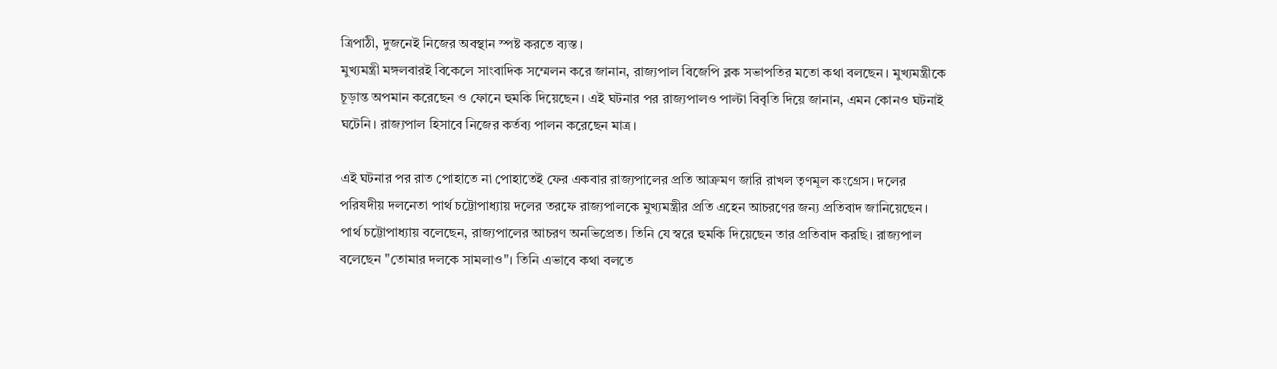ত্রিপাঠী, দুজনেই নিজের অবস্থান স্পষ্ট করতে ব্যস্ত।
মুখ্যমন্ত্রী মঙ্গলবারই বিকেলে সাংবাদিক সম্মেলন করে জানান, রাজ্যপাল বিজেপি ব্লক সভাপতির মতো কথা বলছেন। মুখ্যমন্ত্রীকে চূড়ান্ত অপমান করেছেন ও ফোনে হুমকি দিয়েছেন। এই ঘটনার পর রাজ্যপালও পাল্টা বিবৃতি দিয়ে জানান, এমন কোনও ঘটনাই ঘটেনি। রাজ্যপাল হিসাবে নিজের কর্তব্য পালন করেছেন মাত্র।

এই ঘটনার পর রাত পোহাতে না পোহাতেই ফের একবার রাজ্যপালের প্রতি আক্রমণ জারি রাখল তৃণমূল কংগ্রেস। দলের পরিষদীয় দলনেতা পার্থ চট্টোপাধ্যায় দলের তরফে রাজ্যপালকে মুখ্যমন্ত্রীর প্রতি এহেন আচরণের জন্য প্রতিবাদ জানিয়েছেন।
পার্থ চট্টোপাধ্যায় বলেছেন, রাজ্যপালের আচরণ অনভিপ্রেত। তিনি যে স্বরে হুমকি দিয়েছেন তার প্রতিবাদ করছি। রাজ্যপাল বলেছেন "তোমার দলকে সামলাও"। তিনি এভাবে কথা বলতে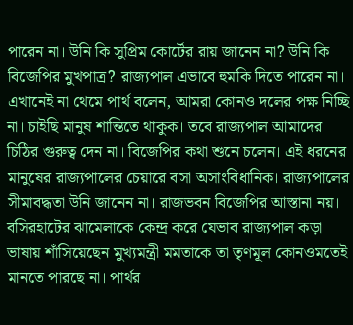পারেন না। উনি কি সুপ্রিম কোর্টের রায় জানেন না? উনি কি বিজেপির মুখপাত্র? রাজ্যপাল এভাবে হুমকি দিতে পারেন না।
এখানেই না থেমে পার্থ বলেন, আমরা কোনও দলের পক্ষ নিচ্ছি না। চাইছি মানুষ শান্তিতে থাকুক। তবে রাজ্যপাল আমাদের চিঠির গুরুত্ব দেন না। বিজেপির কথা শুনে চলেন। এই ধরনের মানুষের রাজ্যপালের চেয়ারে বসা অসাংবিধানিক। রাজ্যপালের সীমাবদ্ধতা উনি জানেন না। রাজভবন বিজেপির আস্তানা নয়।
বসিরহাটের ঝামেলাকে কেন্দ্র করে যেভাব রাজ্যপাল কড়া ভাষায় শাঁসিয়েছেন মুখ্যমন্ত্রী মমতাকে তা তৃণমূল কোনওমতেই মানতে পারছে না। পার্থর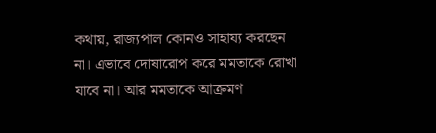কথায়, রাজ্যপাল কোনও সাহায্য করছেন না। এভাবে দোষারোপ করে মমতাকে রোখা যাবে না। আর মমতাকে আক্রমণ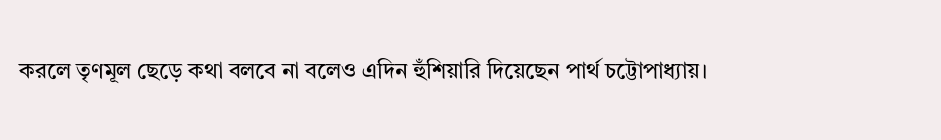করলে তৃণমূল ছেড়ে কথা বলবে না বলেও এদিন হুঁশিয়ারি দিয়েছেন পার্থ চট্টোপাধ্যায়।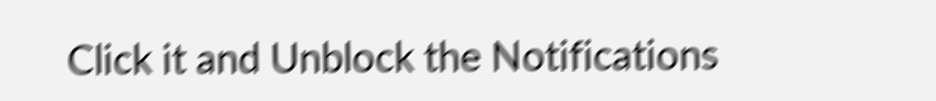Click it and Unblock the Notifications